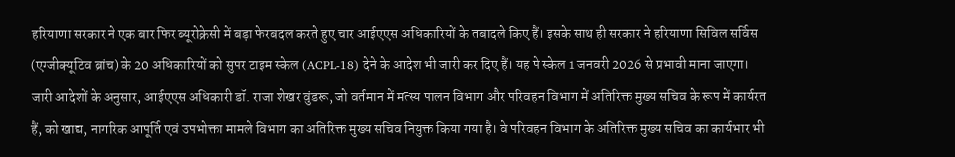हरियाणा सरकार ने एक बार फिर ब्यूरोक्रेसी में बड़ा फेरबदल करते हुए चार आईएएस अधिकारियों के तबादले किए हैं। इसके साथ ही सरकार ने हरियाणा सिविल सर्विस (एग्जीक्यूटिव ब्रांच) के 20 अधिकारियों को सुपर टाइम स्केल (ACPL-18) देने के आदेश भी जारी कर दिए हैं। यह पे स्केल 1 जनवरी 2026 से प्रभावी माना जाएगा।
जारी आदेशों के अनुसार, आईएएस अधिकारी डॉ. राजा शेखर वुंडरू, जो वर्तमान में मत्स्य पालन विभाग और परिवहन विभाग में अतिरिक्त मुख्य सचिव के रूप में कार्यरत हैं, को खाद्य, नागरिक आपूर्ति एवं उपभोक्ता मामले विभाग का अतिरिक्त मुख्य सचिव नियुक्त किया गया है। वे परिवहन विभाग के अतिरिक्त मुख्य सचिव का कार्यभार भी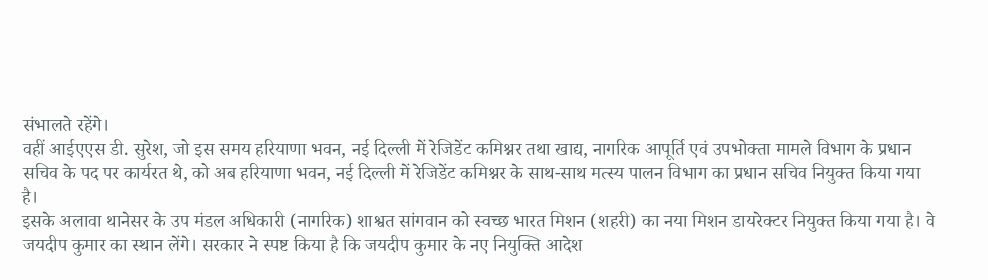संभालते रहेंगे।
वहीं आईएएस डी. सुरेश, जो इस समय हरियाणा भवन, नई दिल्ली में रेजिडेंट कमिश्नर तथा खाद्य, नागरिक आपूर्ति एवं उपभोक्ता मामले विभाग के प्रधान सचिव के पद पर कार्यरत थे, को अब हरियाणा भवन, नई दिल्ली में रेजिडेंट कमिश्नर के साथ-साथ मत्स्य पालन विभाग का प्रधान सचिव नियुक्त किया गया है।
इसके अलावा थानेसर के उप मंडल अधिकारी (नागरिक) शाश्वत सांगवान को स्वच्छ भारत मिशन (शहरी) का नया मिशन डायरेक्टर नियुक्त किया गया है। वे जयदीप कुमार का स्थान लेंगे। सरकार ने स्पष्ट किया है कि जयदीप कुमार के नए नियुक्ति आदेश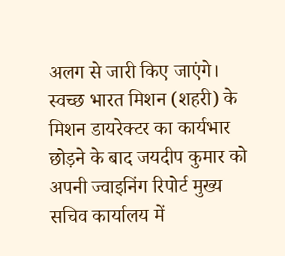अलग से जारी किए जाएंगे। स्वच्छ भारत मिशन (शहरी) के मिशन डायरेक्टर का कार्यभार छोड़ने के बाद जयदीप कुमार को अपनी ज्वाइनिंग रिपोर्ट मुख्य सचिव कार्यालय में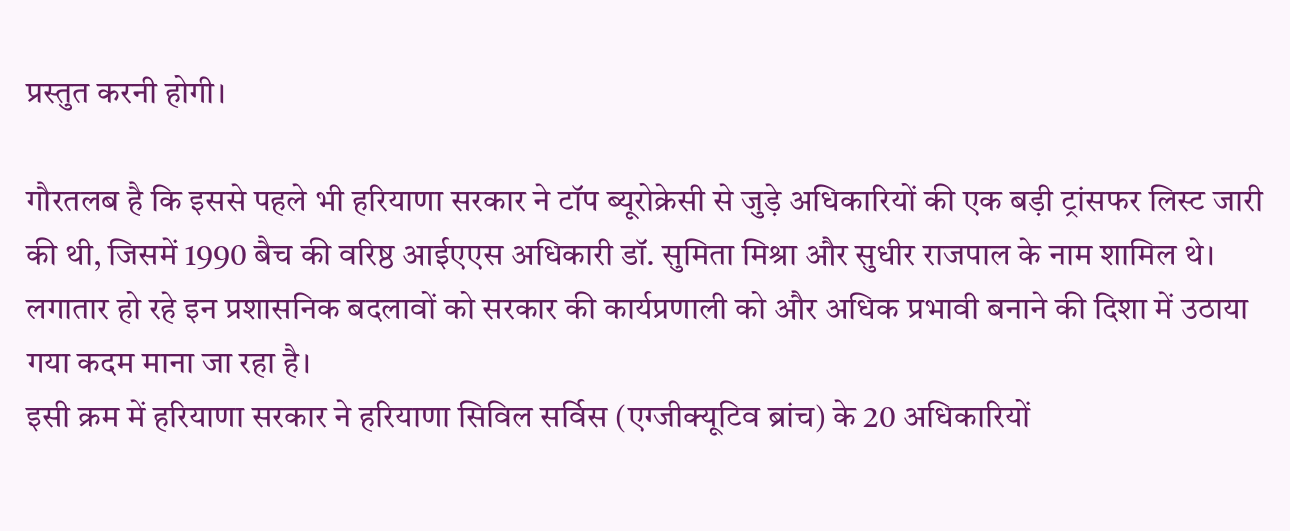प्रस्तुत करनी होगी।

गौरतलब है कि इससे पहले भी हरियाणा सरकार ने टॉप ब्यूरोक्रेसी से जुड़े अधिकारियों की एक बड़ी ट्रांसफर लिस्ट जारी की थी, जिसमें 1990 बैच की वरिष्ठ आईएएस अधिकारी डॉ. सुमिता मिश्रा और सुधीर राजपाल के नाम शामिल थे। लगातार हो रहे इन प्रशासनिक बदलावों को सरकार की कार्यप्रणाली को और अधिक प्रभावी बनाने की दिशा में उठाया गया कदम माना जा रहा है।
इसी क्रम में हरियाणा सरकार ने हरियाणा सिविल सर्विस (एग्जीक्यूटिव ब्रांच) के 20 अधिकारियों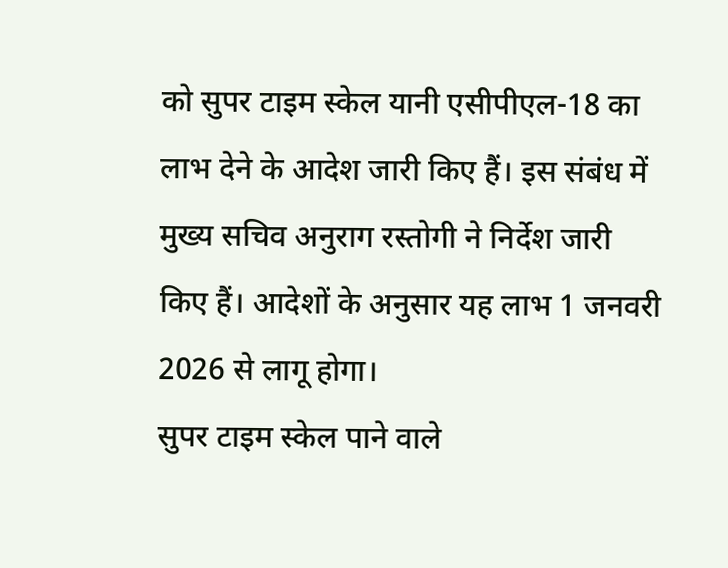को सुपर टाइम स्केल यानी एसीपीएल-18 का लाभ देने के आदेश जारी किए हैं। इस संबंध में मुख्य सचिव अनुराग रस्तोगी ने निर्देश जारी किए हैं। आदेशों के अनुसार यह लाभ 1 जनवरी 2026 से लागू होगा।
सुपर टाइम स्केल पाने वाले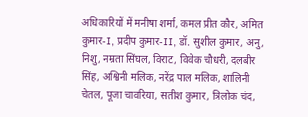अधिकारियों में मनीषा शर्मा, कमल प्रीत कौर, अमित कुमार-I, प्रदीप कुमार-II, डॉ. सुशील कुमार, अनु, निशु, नम्रता सिंघल, विराट, विवेक चौधरी, दलबीर सिंह, अश्विनी मलिक, नरेंद्र पाल मलिक, शालिनी चेतल, पूजा चावरिया, सतीश कुमार, त्रिलोक चंद,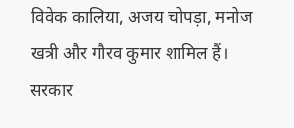विवेक कालिया, अजय चोपड़ा, मनोज खत्री और गौरव कुमार शामिल हैं। सरकार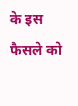के इस फैसले को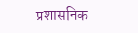प्रशासनिक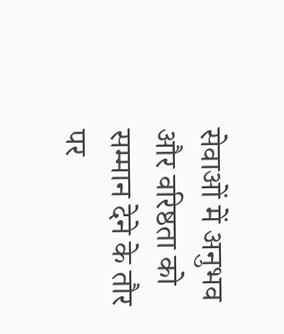सेवाओं में अनुभव और वरिष्ठता को सम्मान देने के तौर पर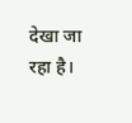देखा जा रहा है।